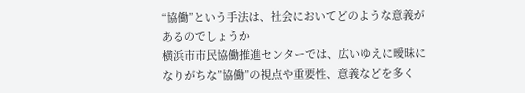“協働”という手法は、社会においてどのような意義があるのでしょうか
横浜市市民協働推進センターでは、広いゆえに曖昧になりがちな”協働”の視点や重要性、意義などを多く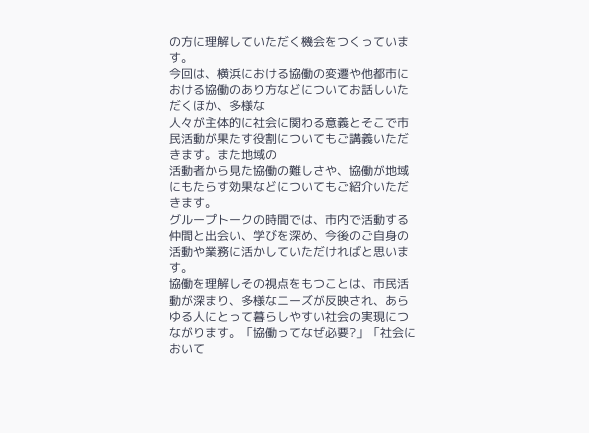の方に理解していただく機会をつくっています。
今回は、横浜における協働の変遷や他都市における協働のあり方などについてお話しいただくほか、多様な
人々が主体的に社会に関わる意義とそこで市民活動が果たす役割についてもご講義いただきます。また地域の
活動者から見た協働の難しさや、協働が地域にもたらす効果などについてもご紹介いただきます。
グループトークの時間では、市内で活動する仲間と出会い、学びを深め、今後のご自身の活動や業務に活かしていただければと思います。
協働を理解しその視点をもつことは、市民活動が深まり、多様なニーズが反映され、あらゆる人にとって暮らしやすい社会の実現につながります。「協働ってなぜ必要?」「社会において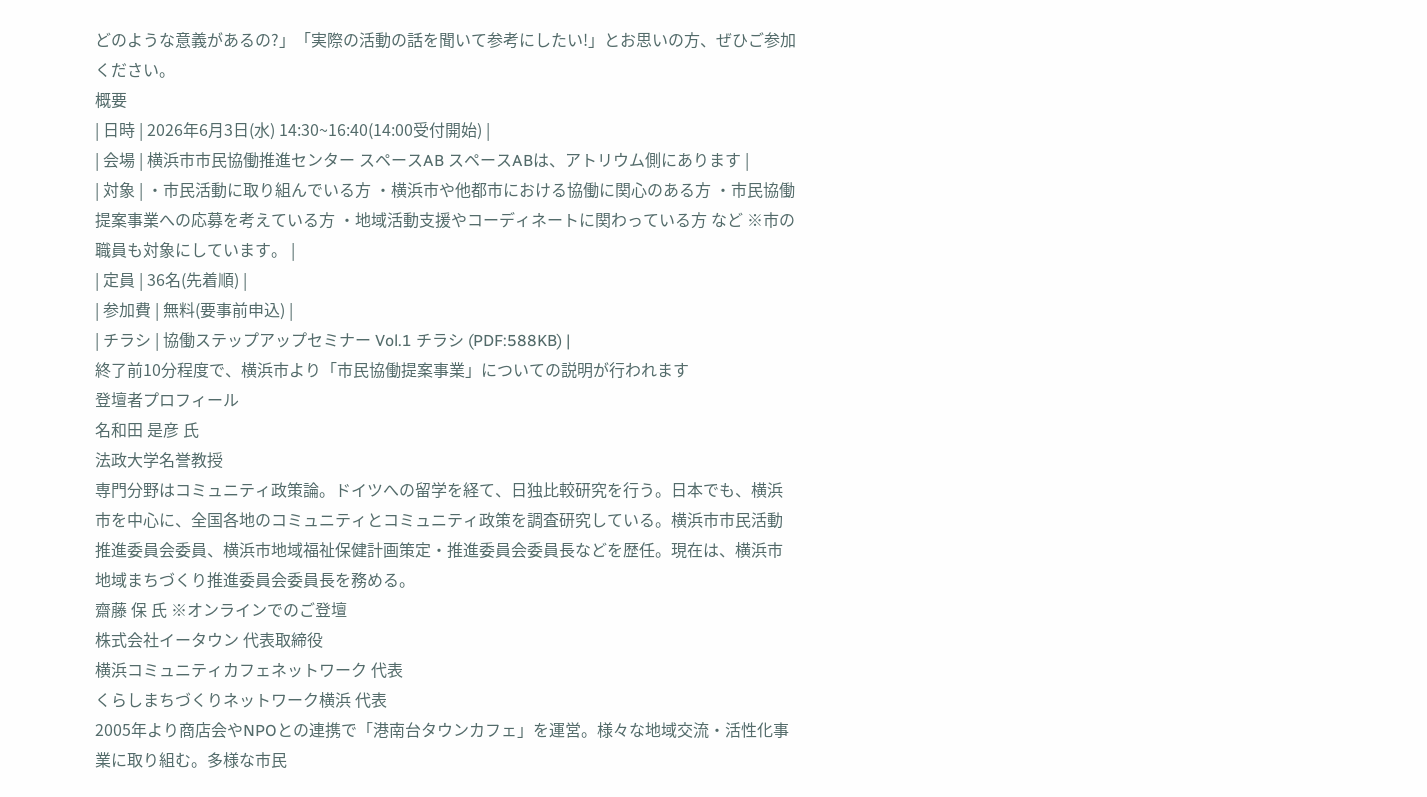どのような意義があるの?」「実際の活動の話を聞いて参考にしたい!」とお思いの方、ぜひご参加ください。
概要
| 日時 | 2026年6月3日(水) 14:30~16:40(14:00受付開始) |
| 会場 | 横浜市市民協働推進センター スペースAB スペースABは、アトリウム側にあります |
| 対象 | ・市民活動に取り組んでいる方 ・横浜市や他都市における協働に関心のある方 ・市民協働提案事業への応募を考えている方 ・地域活動支援やコーディネートに関わっている方 など ※市の職員も対象にしています。 |
| 定員 | 36名(先着順) |
| 参加費 | 無料(要事前申込) |
| チラシ | 協働ステップアップセミナー Vol.1 チラシ (PDF:588KB) |
終了前10分程度で、横浜市より「市民協働提案事業」についての説明が行われます
登壇者プロフィール
名和田 是彦 氏
法政大学名誉教授
専門分野はコミュニティ政策論。ドイツへの留学を経て、日独比較研究を行う。日本でも、横浜市を中心に、全国各地のコミュニティとコミュニティ政策を調査研究している。横浜市市民活動推進委員会委員、横浜市地域福祉保健計画策定・推進委員会委員長などを歴任。現在は、横浜市地域まちづくり推進委員会委員長を務める。
齋藤 保 氏 ※オンラインでのご登壇
株式会社イータウン 代表取締役
横浜コミュニティカフェネットワーク 代表
くらしまちづくりネットワーク横浜 代表
2005年より商店会やNPOとの連携で「港南台タウンカフェ」を運営。様々な地域交流・活性化事業に取り組む。多様な市民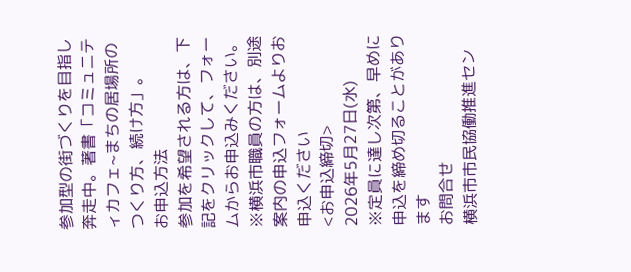参加型の街づくりを目指し奔走中。著書「コミュニティカフェ~まちの居場所のつくり方、続け方」。
お申込方法
参加を希望される方は、下記をクリックして、フォームからお申込みください。
※横浜市職員の方は、別途案内の申込フォームよりお申込ください
<お申込締切>
2026年5月27日(水)
※定員に達し次第、早めに申込を締め切ることがあります
お問合せ
横浜市市民協働推進セン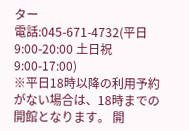ター
電話:045-671-4732(平日9:00-20:00 土日祝9:00-17:00)
※平日18時以降の利用予約がない場合は、18時までの開館となります。 開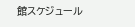館スケジュール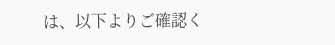は、以下よりご確認く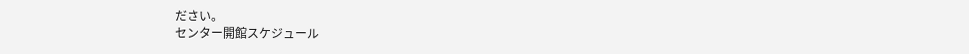ださい。
センター開館スケジュール